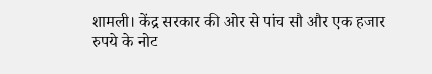शामली। केंद्र सरकार की ओर से पांच सौ और एक हजार रुपये के नोट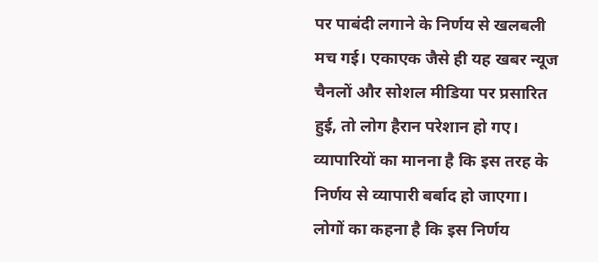पर पाबंदी लगाने के निर्णय से खलबली मच गई। एकाएक जैसे ही यह खबर न्यूज चैनलों और सोशल मीडिया पर प्रसारित हुई, तो लोग हैरान परेशान हो गए। व्यापारियों का मानना है कि इस तरह के निर्णय से व्यापारी बर्बाद हो जाएगा।
लोगों का कहना है कि इस निर्णय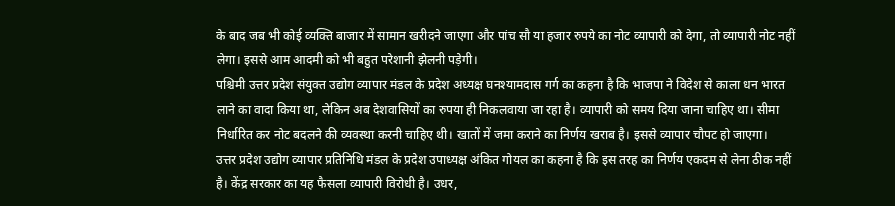के बाद जब भी कोई व्यक्ति बाजार में सामान खरीदने जाएगा और पांच सौ या हजार रुपये का नोट व्यापारी को देगा, तो व्यापारी नोट नहीं लेगा। इससे आम आदमी को भी बहुत परेशानी झेलनी पड़ेगी।
पश्चिमी उत्तर प्रदेश संयुक्त उद्योग व्यापार मंडल के प्रदेश अध्यक्ष घनश्यामदास गर्ग का कहना है कि भाजपा ने विदेश से काला धन भारत लाने का वादा किया था, लेकिन अब देशवासियों का रुपया ही निकलवाया जा रहा है। व्यापारी को समय दिया जाना चाहिए था। सीमा निर्धारित कर नोट बदलने की व्यवस्था करनी चाहिए थी। खातों में जमा कराने का निर्णय खराब है। इससे व्यापार चौपट हो जाएगा।
उत्तर प्रदेश उद्योग व्यापार प्रतिनिधि मंडल के प्रदेश उपाध्यक्ष अंकित गोयल का कहना है कि इस तरह का निर्णय एकदम से लेना ठीक नहीं है। केंद्र सरकार का यह फैसला व्यापारी विरोधी है। उधर,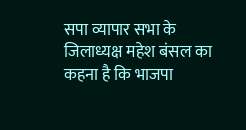सपा व्यापार सभा के जिलाध्यक्ष महेश बंसल का कहना है कि भाजपा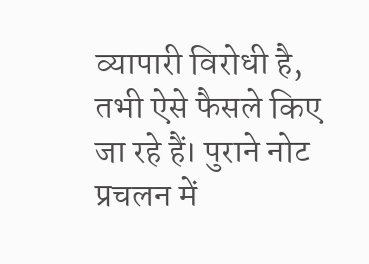व्यापारी विरोधी है, तभी ऐसे फैसले किए जा रहे हैं। पुराने नोट प्रचलन में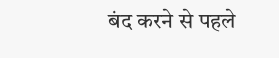बंद करने से पहले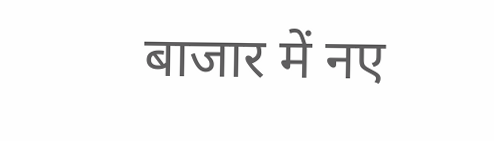बाजार में नए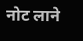नोट लाने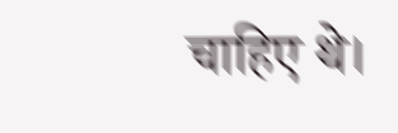चाहिए थे।